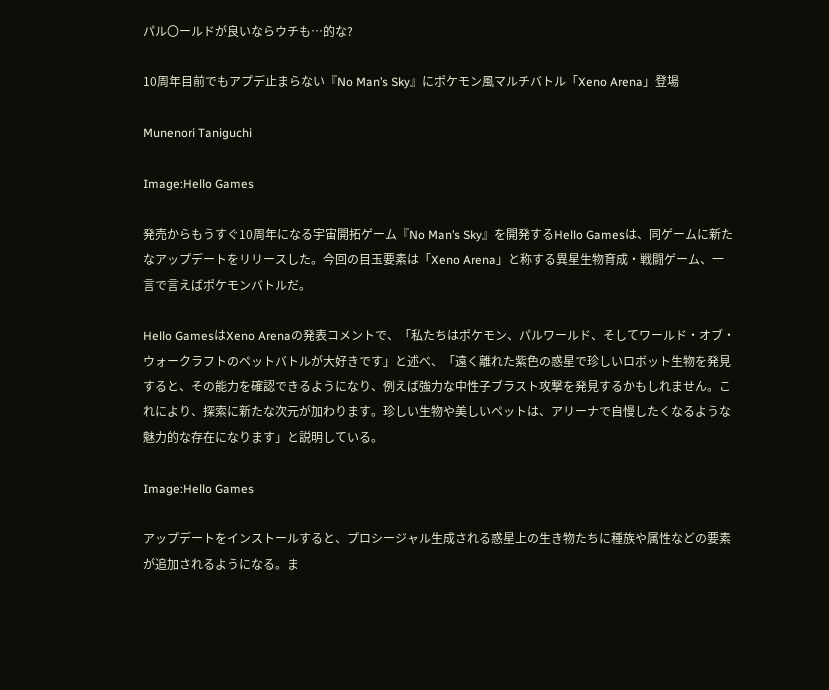パル〇ールドが良いならウチも…的な?

10周年目前でもアプデ止まらない『No Man’s Sky』にポケモン風マルチバトル「Xeno Arena」登場

Munenori Taniguchi

Image:Hello Games

発売からもうすぐ10周年になる宇宙開拓ゲーム『No Man’s Sky』を開発するHello Gamesは、同ゲームに新たなアップデートをリリースした。今回の目玉要素は「Xeno Arena」と称する異星生物育成・戦闘ゲーム、一言で言えばポケモンバトルだ。

Hello GamesはXeno Arenaの発表コメントで、「私たちはポケモン、パルワールド、そしてワールド・オブ・ウォークラフトのペットバトルが大好きです」と述べ、「遠く離れた紫色の惑星で珍しいロボット生物を発見すると、その能力を確認できるようになり、例えば強力な中性子ブラスト攻撃を発見するかもしれません。これにより、探索に新たな次元が加わります。珍しい生物や美しいペットは、アリーナで自慢したくなるような魅力的な存在になります」と説明している。

Image:Hello Games

アップデートをインストールすると、プロシージャル生成される惑星上の生き物たちに種族や属性などの要素が追加されるようになる。ま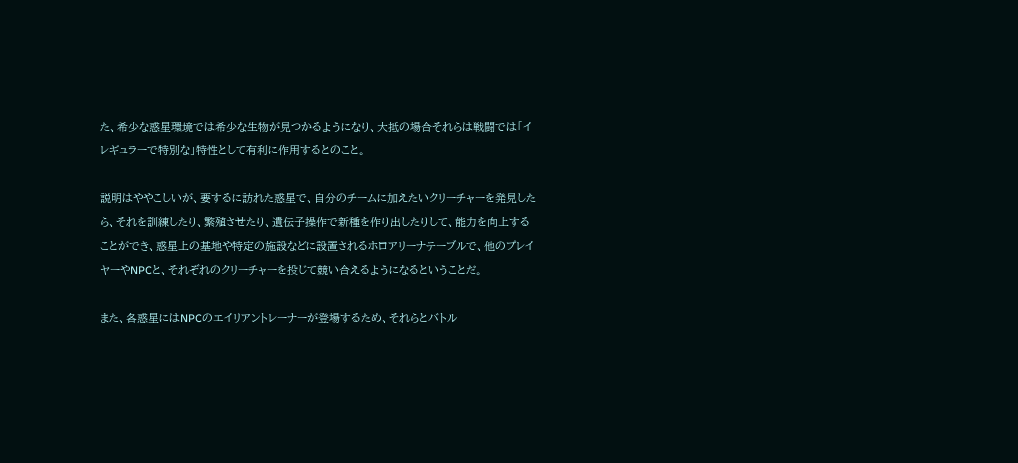た、希少な惑星環境では希少な生物が見つかるようになり、大抵の場合それらは戦闘では「イレギュラーで特別な」特性として有利に作用するとのこと。

説明はややこしいが、要するに訪れた惑星で、自分のチームに加えたいクリーチャーを発見したら、それを訓練したり、繁殖させたり、遺伝子操作で新種を作り出したりして、能力を向上することができ、惑星上の基地や特定の施設などに設置されるホロアリーナテーブルで、他のプレイヤーやNPCと、それぞれのクリーチャーを投じて競い合えるようになるということだ。

また、各惑星にはNPCのエイリアントレーナーが登場するため、それらとバトル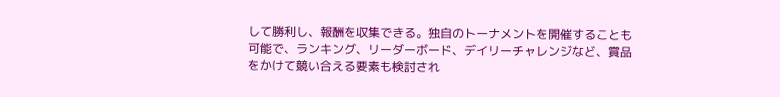して勝利し、報酬を収集できる。独自のトーナメントを開催することも可能で、ランキング、リーダーボード、デイリーチャレンジなど、賞品をかけて競い合える要素も検討され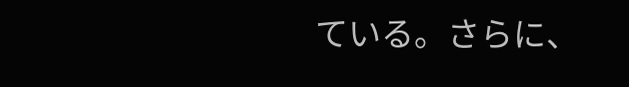ている。さらに、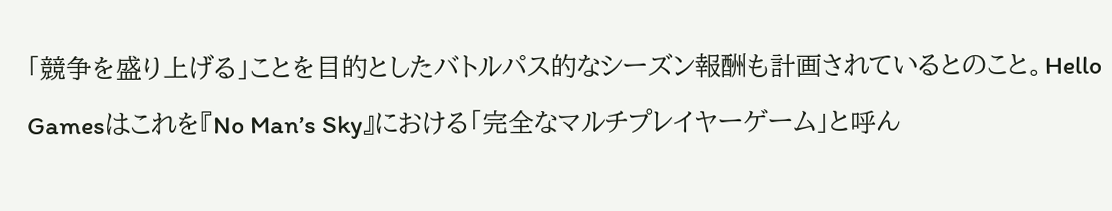「競争を盛り上げる」ことを目的としたバトルパス的なシーズン報酬も計画されているとのこと。Hello Gamesはこれを『No Man’s Sky』における「完全なマルチプレイヤーゲーム」と呼ん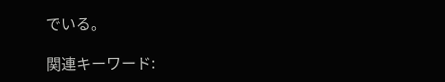でいる。

関連キーワード: